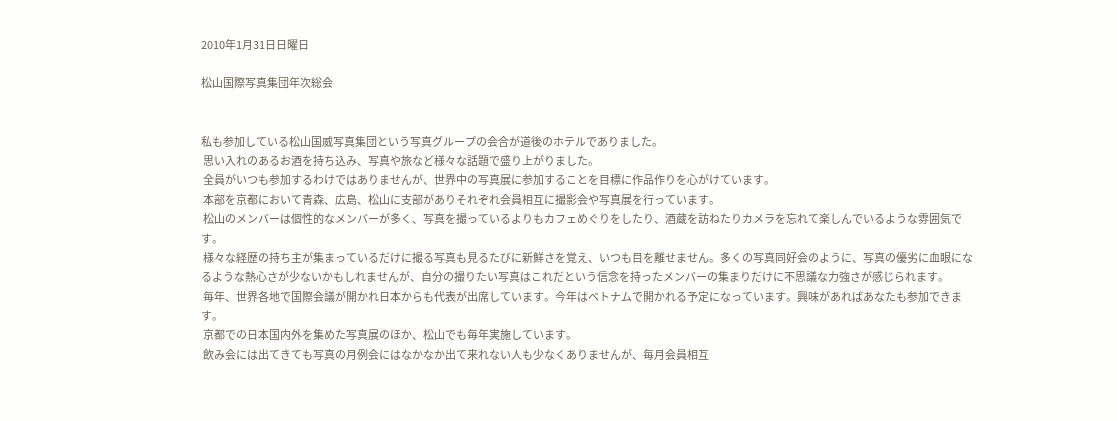2010年1月31日日曜日

松山国際写真集団年次総会


私も参加している松山国威写真集団という写真グループの会合が道後のホテルでありました。
 思い入れのあるお酒を持ち込み、写真や旅など様々な話題で盛り上がりました。
 全員がいつも参加するわけではありませんが、世界中の写真展に参加することを目標に作品作りを心がけています。
 本部を京都において青森、広島、松山に支部がありそれぞれ会員相互に撮影会や写真展を行っています。
 松山のメンバーは個性的なメンバーが多く、写真を撮っているよりもカフェめぐりをしたり、酒蔵を訪ねたりカメラを忘れて楽しんでいるような雰囲気です。
 様々な経歴の持ち主が集まっているだけに撮る写真も見るたびに新鮮さを覚え、いつも目を離せません。多くの写真同好会のように、写真の優劣に血眼になるような熱心さが少ないかもしれませんが、自分の撮りたい写真はこれだという信念を持ったメンバーの集まりだけに不思議な力強さが感じられます。
 毎年、世界各地で国際会議が開かれ日本からも代表が出席しています。今年はベトナムで開かれる予定になっています。興味があればあなたも参加できます。
 京都での日本国内外を集めた写真展のほか、松山でも毎年実施しています。
 飲み会には出てきても写真の月例会にはなかなか出て来れない人も少なくありませんが、毎月会員相互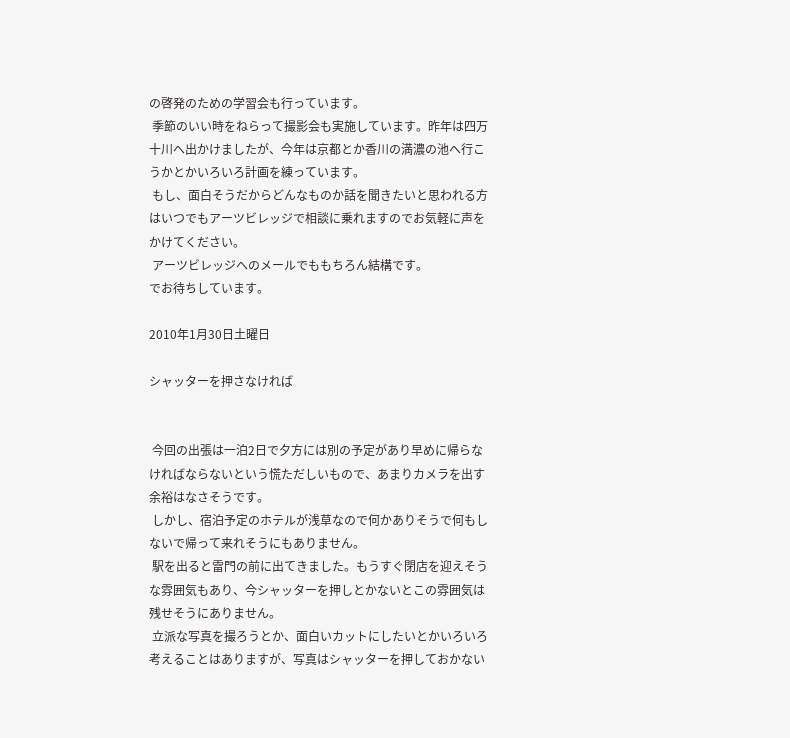の啓発のための学習会も行っています。
 季節のいい時をねらって撮影会も実施しています。昨年は四万十川へ出かけましたが、今年は京都とか香川の満濃の池へ行こうかとかいろいろ計画を練っています。
 もし、面白そうだからどんなものか話を聞きたいと思われる方はいつでもアーツビレッジで相談に乗れますのでお気軽に声をかけてください。
 アーツビレッジへのメールでももちろん結構です。
でお待ちしています。

2010年1月30日土曜日

シャッターを押さなければ


 今回の出張は一泊2日で夕方には別の予定があり早めに帰らなければならないという慌ただしいもので、あまりカメラを出す余裕はなさそうです。
 しかし、宿泊予定のホテルが浅草なので何かありそうで何もしないで帰って来れそうにもありません。
 駅を出ると雷門の前に出てきました。もうすぐ閉店を迎えそうな雰囲気もあり、今シャッターを押しとかないとこの雰囲気は残せそうにありません。
 立派な写真を撮ろうとか、面白いカットにしたいとかいろいろ考えることはありますが、写真はシャッターを押しておかない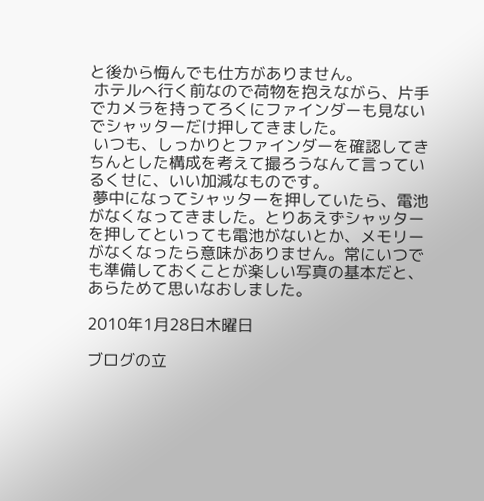と後から悔んでも仕方がありません。
 ホテルへ行く前なので荷物を抱えながら、片手でカメラを持ってろくにファインダーも見ないでシャッターだけ押してきました。
 いつも、しっかりとファインダーを確認してきちんとした構成を考えて撮ろうなんて言っているくせに、いい加減なものです。
 夢中になってシャッターを押していたら、電池がなくなってきました。とりあえずシャッターを押してといっても電池がないとか、メモリーがなくなったら意味がありません。常にいつでも準備しておくことが楽しい写真の基本だと、あらためて思いなおしました。

2010年1月28日木曜日

ブログの立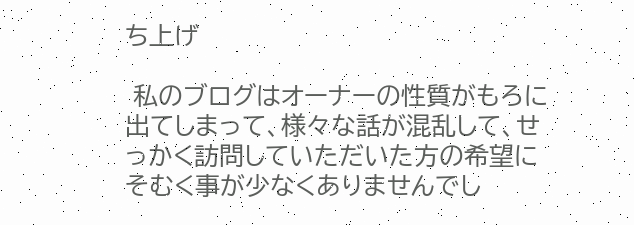ち上げ

 私のブログはオーナーの性質がもろに出てしまって、様々な話が混乱して、せっかく訪問していただいた方の希望にそむく事が少なくありませんでし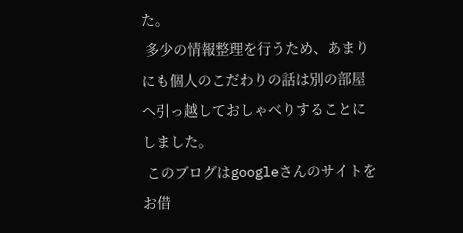た。
 多少の情報整理を行うため、あまりにも個人のこだわりの話は別の部屋へ引っ越しておしゃべりすることにしました。
 このブログはgoogleさんのサイトをお借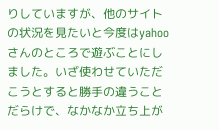りしていますが、他のサイトの状況を見たいと今度はyahooさんのところで遊ぶことにしました。いざ使わせていただこうとすると勝手の違うことだらけで、なかなか立ち上が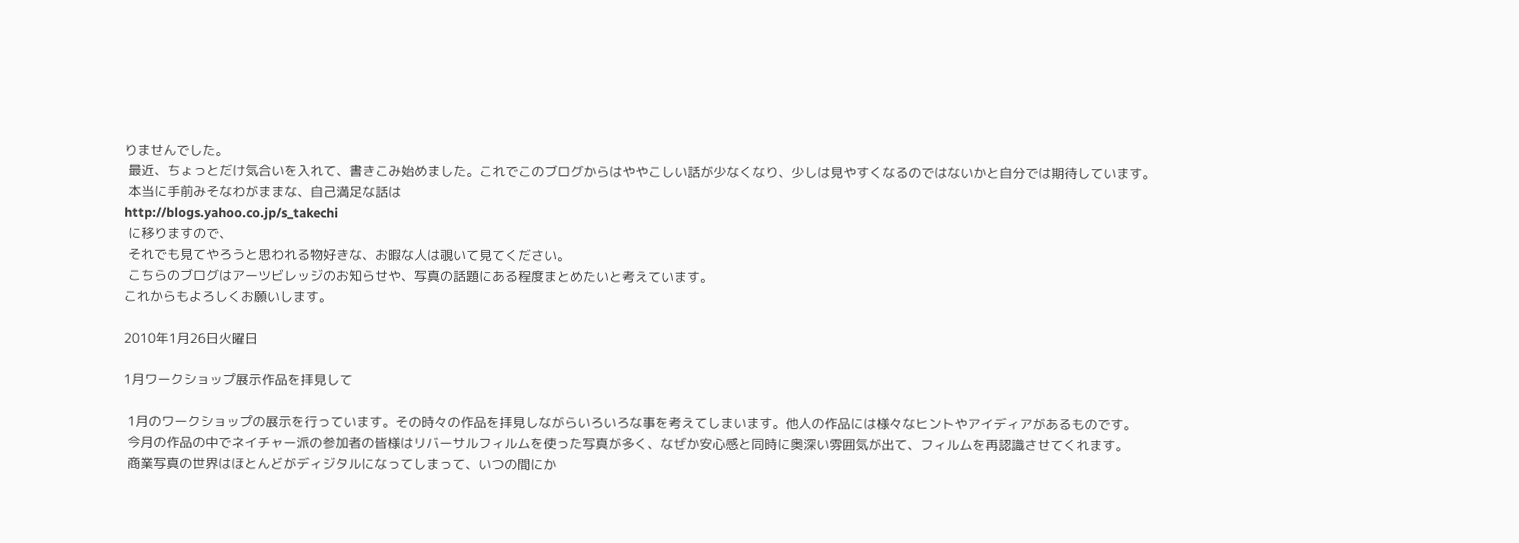りませんでした。
 最近、ちょっとだけ気合いを入れて、書きこみ始めました。これでこのブログからはややこしい話が少なくなり、少しは見やすくなるのではないかと自分では期待しています。
 本当に手前みそなわがままな、自己満足な話は
http://blogs.yahoo.co.jp/s_takechi
 に移りますので、
 それでも見てやろうと思われる物好きな、お暇な人は覗いて見てください。
 こちらのブログはアーツビレッジのお知らせや、写真の話題にある程度まとめたいと考えています。
これからもよろしくお願いします。

2010年1月26日火曜日

1月ワークショップ展示作品を拝見して

 1月のワークショップの展示を行っています。その時々の作品を拝見しながらいろいろな事を考えてしまいます。他人の作品には様々なヒントやアイディアがあるものです。
 今月の作品の中でネイチャー派の参加者の皆様はリバーサルフィルムを使った写真が多く、なぜか安心感と同時に奥深い雰囲気が出て、フィルムを再認識させてくれます。
 商業写真の世界はほとんどがディジタルになってしまって、いつの間にか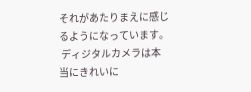それがあたりまえに感じるようになっています。
 ディジタルカメラは本当にきれいに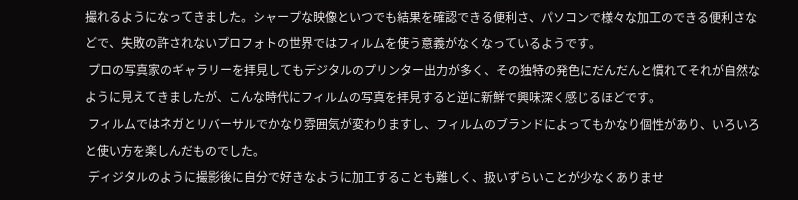撮れるようになってきました。シャープな映像といつでも結果を確認できる便利さ、パソコンで様々な加工のできる便利さなどで、失敗の許されないプロフォトの世界ではフィルムを使う意義がなくなっているようです。
 プロの写真家のギャラリーを拝見してもデジタルのプリンター出力が多く、その独特の発色にだんだんと慣れてそれが自然なように見えてきましたが、こんな時代にフィルムの写真を拝見すると逆に新鮮で興味深く感じるほどです。
 フィルムではネガとリバーサルでかなり雰囲気が変わりますし、フィルムのブランドによってもかなり個性があり、いろいろと使い方を楽しんだものでした。
 ディジタルのように撮影後に自分で好きなように加工することも難しく、扱いずらいことが少なくありませ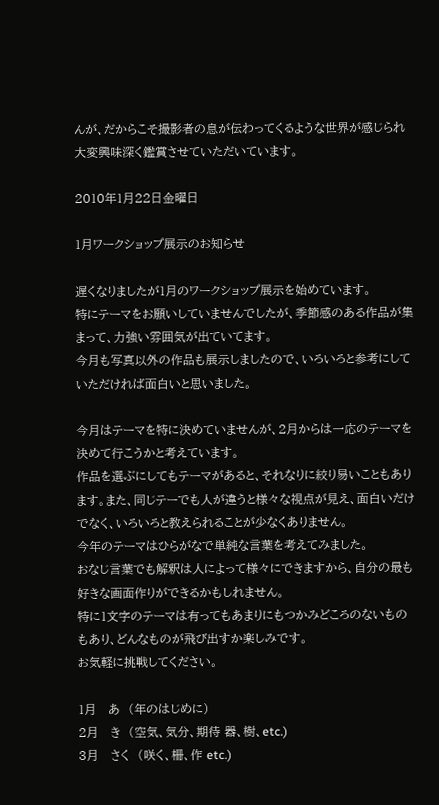んが、だからこそ撮影者の息が伝わってくるような世界が感じられ大変興味深く鑑賞させていただいています。

2010年1月22日金曜日

1月ワークショップ展示のお知らせ

遅くなりましたが1月のワークショップ展示を始めています。
特にテーマをお願いしていませんでしたが、季節感のある作品が集まって、力強い雰囲気が出ていてます。
今月も写真以外の作品も展示しましたので、いろいろと参考にしていただければ面白いと思いました。

今月はテーマを特に決めていませんが、2月からは一応のテーマを決めて行こうかと考えています。
作品を選ぶにしてもテーマがあると、それなりに絞り易いこともあります。また、同じテーでも人が違うと様々な視点が見え、面白いだけでなく、いろいろと教えられることが少なくありません。
今年のテーマはひらがなで単純な言葉を考えてみました。
おなじ言葉でも解釈は人によって様々にできますから、自分の最も好きな画面作りができるかもしれません。
特に1文字のテーマは有ってもあまりにもつかみどころのないものもあり、どんなものが飛び出すか楽しみです。
お気軽に挑戦してください。

1月   あ  (年のはじめに)
2月   き  (空気、気分、期待 器、樹、etc.)
3月   さく  (咲く、柵、作 etc.)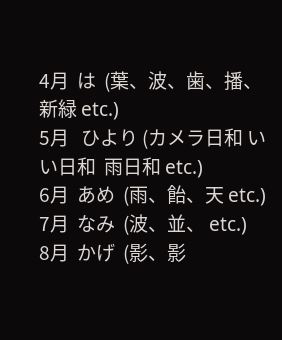4月  は  (葉、波、歯、播、新緑 etc.)
5月   ひより (カメラ日和 いい日和  雨日和 etc.)
6月  あめ  (雨、飴、天 etc.)
7月  なみ  (波、並、 etc.)
8月  かげ  (影、影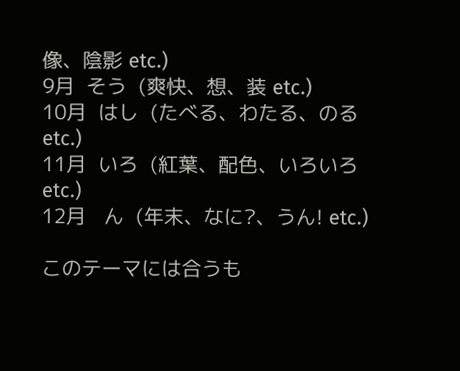像、陰影 etc.)
9月  そう  (爽快、想、装 etc.)
10月  はし  (たべる、わたる、のる etc.)
11月  いろ  (紅葉、配色、いろいろ etc.)
12月   ん  (年末、なに?、うん! etc.)

このテーマには合うも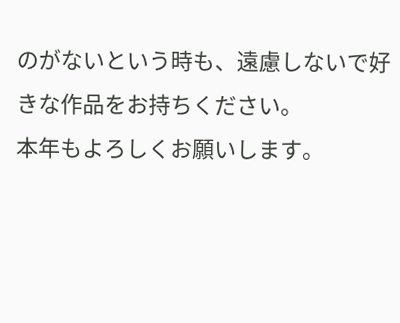のがないという時も、遠慮しないで好きな作品をお持ちください。
本年もよろしくお願いします。